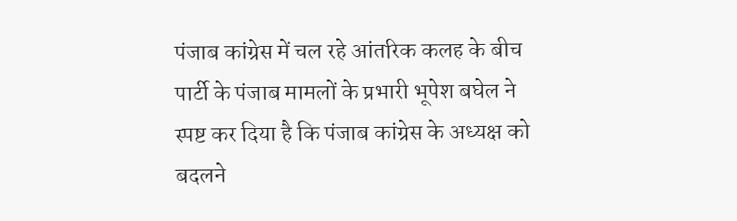पंजाब कांग्रेस में चल रहे आंतरिक कलह के बीच पार्टी के पंजाब मामलों के प्रभारी भूपेश बघेल ने स्पष्ट कर दिया है कि पंजाब कांग्रेस के अध्यक्ष को बदलने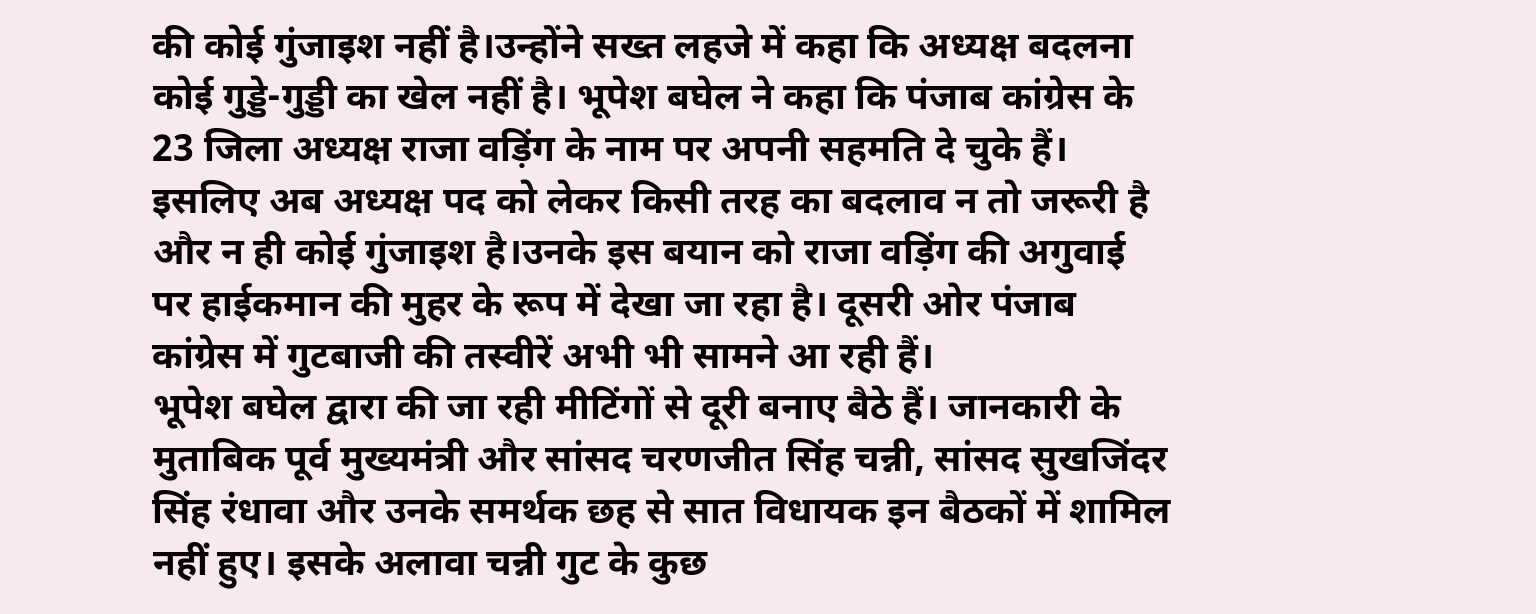की कोई गुंजाइश नहीं है।उन्होंने सख्त लहजे में कहा कि अध्यक्ष बदलना कोई गुड्डे-गुड्डी का खेल नहीं है। भूपेश बघेल ने कहा कि पंजाब कांग्रेस के 23 जिला अध्यक्ष राजा वड़िंग के नाम पर अपनी सहमति दे चुके हैं।
इसलिए अब अध्यक्ष पद को लेकर किसी तरह का बदलाव न तो जरूरी है और न ही कोई गुंजाइश है।उनके इस बयान को राजा वड़िंग की अगुवाई पर हाईकमान की मुहर के रूप में देखा जा रहा है। दूसरी ओर पंजाब कांग्रेस में गुटबाजी की तस्वीरें अभी भी सामने आ रही हैं।
भूपेश बघेल द्वारा की जा रही मीटिंगों से दूरी बनाए बैठे हैं। जानकारी के मुताबिक पूर्व मुख्यमंत्री और सांसद चरणजीत सिंह चन्नी, सांसद सुखजिंदर सिंह रंधावा और उनके समर्थक छह से सात विधायक इन बैठकों में शामिल नहीं हुए। इसके अलावा चन्नी गुट के कुछ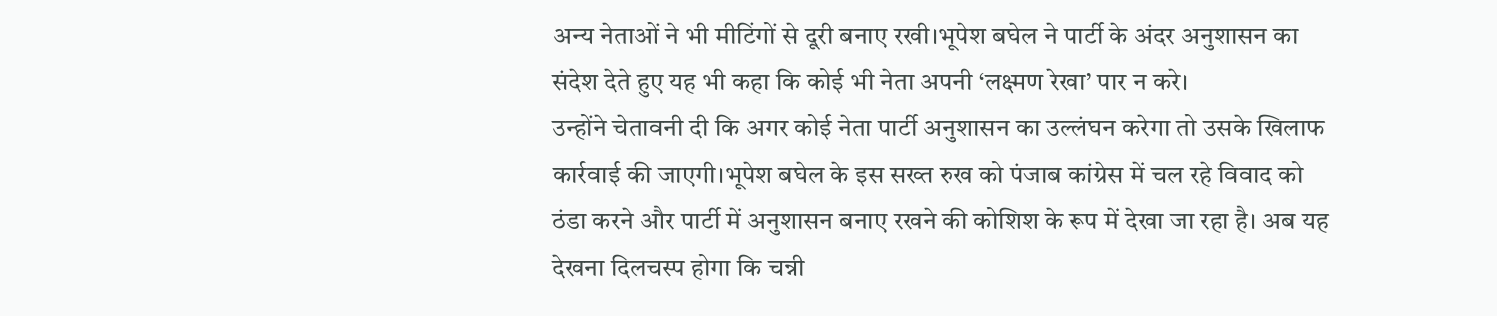अन्य नेताओं ने भी मीटिंगों से दूरी बनाए रखी।भूपेश बघेल ने पार्टी के अंदर अनुशासन का संदेश देते हुए यह भी कहा कि कोई भी नेता अपनी ‘लक्ष्मण रेखा’ पार न करे।
उन्होंने चेतावनी दी कि अगर कोई नेता पार्टी अनुशासन का उल्लंघन करेगा तो उसके खिलाफ कार्रवाई की जाएगी।भूपेश बघेल के इस सख्त रुख को पंजाब कांग्रेस में चल रहे विवाद को ठंडा करने और पार्टी में अनुशासन बनाए रखने की कोशिश के रूप में देखा जा रहा है। अब यह देखना दिलचस्प होगा कि चन्नी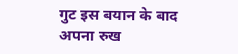गुट इस बयान के बाद अपना रुख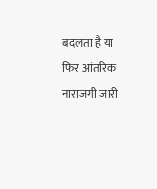बदलता है या फिर आंतरिक नाराजगी जारी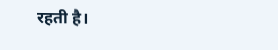रहती है।